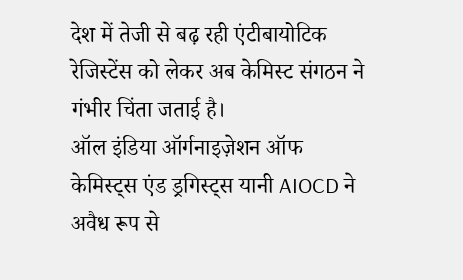देश में तेजी से बढ़ रही एंटीबायोटिक रेजिस्टेंस को लेकर अब केमिस्ट संगठन ने गंभीर चिंता जताई है।
ऑल इंडिया ऑर्गनाइज़ेशन ऑफ केमिस्ट्स एंड ड्रगिस्ट्स यानी AIOCD ने अवैध रूप से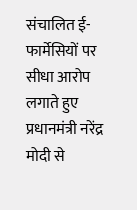संचालित ई-फार्मेसियों पर सीधा आरोप लगाते हुए प्रधानमंत्री नरेंद्र मोदी से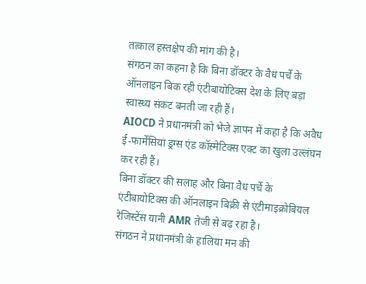तत्काल हस्तक्षेप की मांग की है।
संगठन का कहना है कि बिना डॉक्टर के वैध पर्चे के ऑनलाइन बिक रही एंटीबायोटिक्स देश के लिए बड़ा स्वास्थ्य संकट बनती जा रही हैं।
AIOCD ने प्रधानमंत्री को भेजे ज्ञापन में कहा है कि अवैध ई-फार्मेसियां ड्रग्स एंड कॉस्मेटिक्स एक्ट का खुला उल्लंघन कर रही हैं।
बिना डॉक्टर की सलाह और बिना वैध पर्चे के एंटीबायोटिक्स की ऑनलाइन बिक्री से एंटीमाइक्रोबियल रेजिस्टेंस यानी AMR तेजी से बढ़ रहा है।
संगठन ने प्रधानमंत्री के हालिया मन की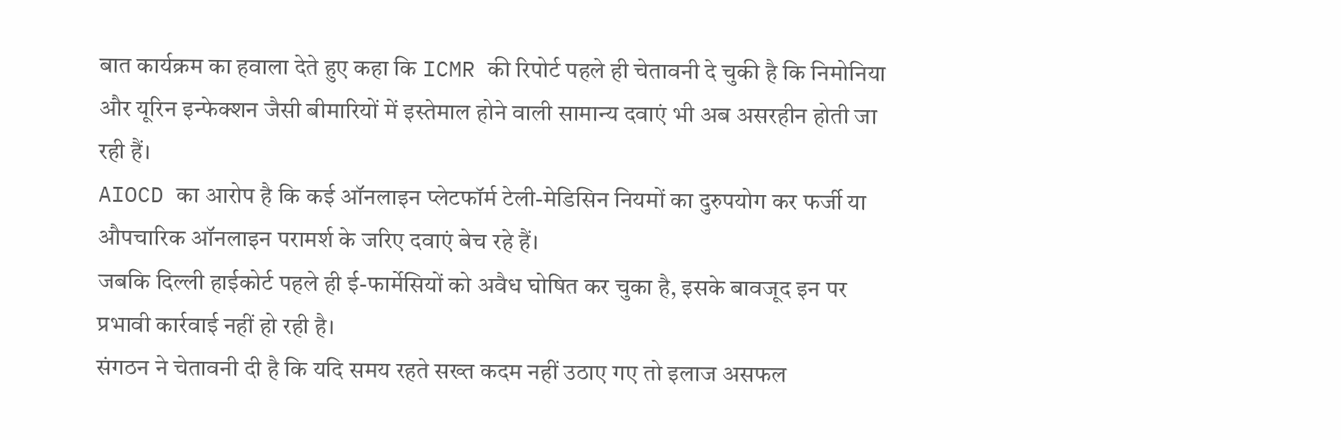बात कार्यक्रम का हवाला देते हुए कहा कि ICMR की रिपोर्ट पहले ही चेतावनी दे चुकी है कि निमोनिया और यूरिन इन्फेक्शन जैसी बीमारियों में इस्तेमाल होने वाली सामान्य दवाएं भी अब असरहीन होती जा रही हैं।
AIOCD का आरोप है कि कई ऑनलाइन प्लेटफॉर्म टेली-मेडिसिन नियमों का दुरुपयोग कर फर्जी या औपचारिक ऑनलाइन परामर्श के जरिए दवाएं बेच रहे हैं।
जबकि दिल्ली हाईकोर्ट पहले ही ई-फार्मेसियों को अवैध घोषित कर चुका है, इसके बावजूद इन पर प्रभावी कार्रवाई नहीं हो रही है।
संगठन ने चेतावनी दी है कि यदि समय रहते सख्त कदम नहीं उठाए गए तो इलाज असफल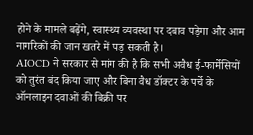होने के मामले बढ़ेंगे, स्वास्थ्य व्यवस्था पर दबाव पड़ेगा और आम नागरिकों की जान खतरे में पड़ सकती है।
AIOCD ने सरकार से मांग की है कि सभी अवैध ई-फार्मेसियों को तुरंत बंद किया जाए और बिना वैध डॉक्टर के पर्चे के ऑनलाइन दवाओं की बिक्री पर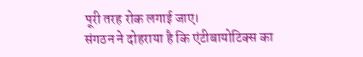पूरी तरह रोक लगाई जाए।
संगठन ने दोहराया है कि एंटीबायोटिक्स का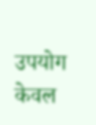उपयोग केवल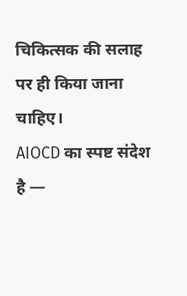चिकित्सक की सलाह पर ही किया जाना चाहिए।
AIOCD का स्पष्ट संदेश है —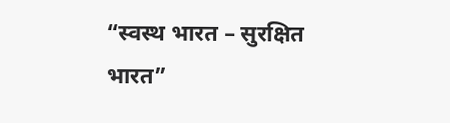“स्वस्थ भारत – सुरक्षित भारत”